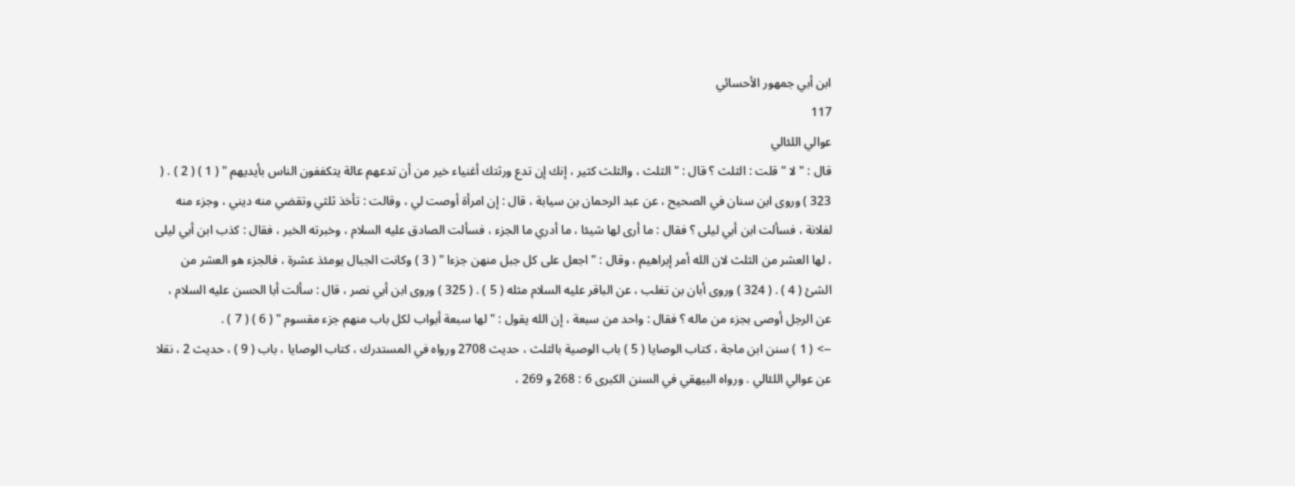ابن أبي جمهور الأحسائي
117
عوالي اللئالي
قال : " لا " قلت : الثلث ؟ قال : " الثلث ، والثلث كثير ، إنك إن تدع ورثتك أغنياء خير من أن تدعهم عالة يتكففون الناس بأيديهم " ( 1 ) ( 2 ) . ( 323 ) وروى ابن سنان في الصحيح ، عن عبد الرحمان بن سيابة ، قال : إن امرأة أوصت لي ، وقالت : تأخذ ثلثي وتقضي منه ديني ، وجزء منه لفلانة ، فسألت ابن أبي ليلى ؟ فقال : ما أرى لها شيئا ، ما أدري ما الجزء ، فسألت الصادق عليه السلام ، وخبرته الخبر ، فقال : كذب ابن أبي ليلى ، لها العشر من الثلث لان الله أمر إبراهيم ، وقال : " اجعل على كل جبل منهن جزءا " ( 3 ) وكانت الجبال يومئذ عشرة ، فالجزء هو العشر من الشئ ( 4 ) . ( 324 ) وروى أبان بن تغلب ، عن الباقر عليه السلام مثله ( 5 ) . ( 325 ) وروى ابن أبي نصر ، قال : سألت أبا الحسن عليه السلام ، عن الرجل أوصى بجزء من ماله ؟ فقال : واحد من سبعة ، إن الله يقول : " لها سبعة أبواب لكل باب منهم جزء مقسوم " ( 6 ) ( 7 ) .
--> ( 1 ) سنن ابن ماجة ، كتاب الوصايا ( 5 ) باب الوصية بالثلث ، حديث 2708 ورواه في المستدرك ، كتاب الوصايا ، باب ( 9 ) ، حديث 2 ، نقلا عن عوالي اللئالي . ورواه البيهقي في السنن الكبرى 6 : 268 و 269 ،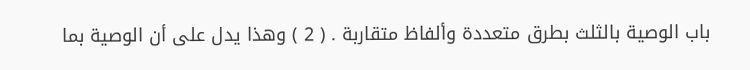باب الوصية بالثلث بطرق متعددة وألفاظ متقاربة . ( 2 ) وهذا يدل على أن الوصية بما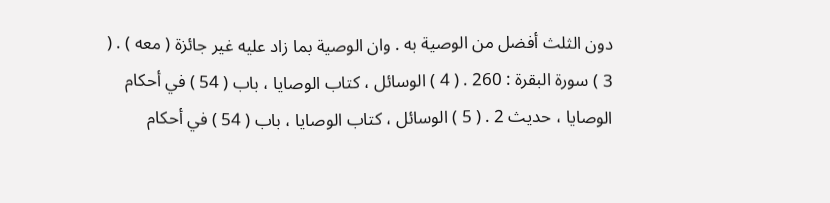دون الثلث أفضل من الوصية به . وان الوصية بما زاد عليه غير جائزة ( معه ) . ( 3 ) سورة البقرة : 260 . ( 4 ) الوسائل ، كتاب الوصايا ، باب ( 54 ) في أحكام الوصايا ، حديث 2 . ( 5 ) الوسائل ، كتاب الوصايا ، باب ( 54 ) في أحكام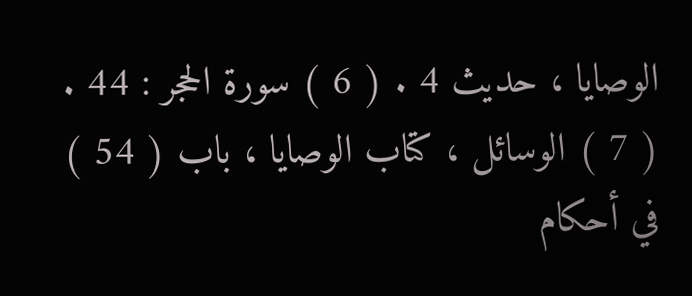الوصايا ، حديث 4 . ( 6 ) سورة الحجر : 44 . ( 7 ) الوسائل ، كتاب الوصايا ، باب ( 54 ) في أحكام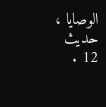الوصايا ، حديث 12 .